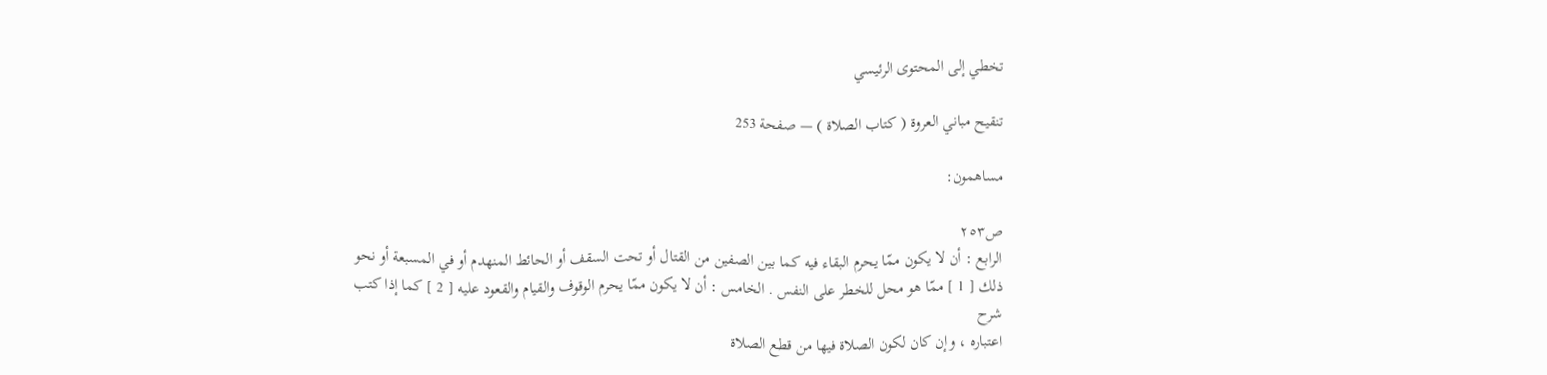تخطي إلى المحتوى الرئيسي

تنقيح مباني العروة ( كتاب الصلاة ) — صفحة 253

مساهمون:

ص٢٥٣
الرابع : أن لا يكون ممّا يحرم البقاء فيه كما بين الصفين من القتال أو تحت السقف أو الحائط المنهدم أو في المسبعة أو نحو ذلك [ 1 ] ممّا هو محل للخطر على النفس . الخامس : أن لا يكون ممّا يحرم الوقوف والقيام والقعود عليه [ 2 ] كما إذا كتب
شرح
اعتباره ، وإن كان لكون الصلاة فيها من قطع الصلاة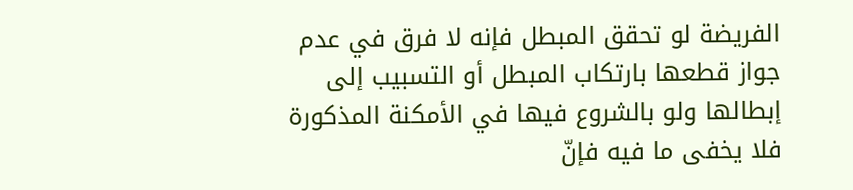الفريضة لو تحقق المبطل فإنه لا فرق في عدم جواز قطعها بارتكاب المبطل أو التسبيب إلى إبطالها ولو بالشروع فيها في الأمكنة المذكورة فلا يخفى ما فيه فإنّ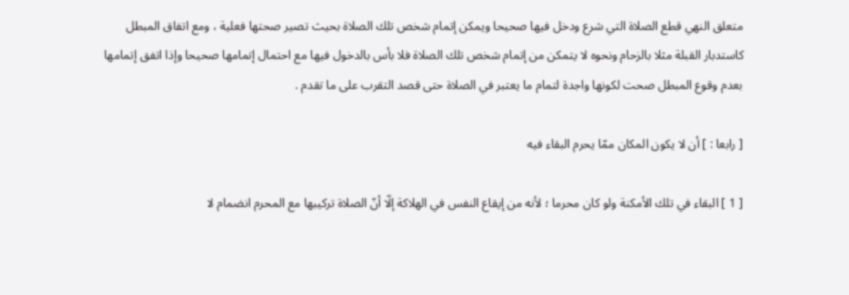متعلق النهي قطع الصلاة التي شرع ودخل فيها صحيحا ويمكن إتمام شخص تلك الصلاة بحيث تصير صحتها فعلية ، ومع اتفاق المبطل كاستدبار القبلة مثلا بالزحام ونحوه لا يتمكن من إتمام شخص تلك الصلاة فلا بأس بالدخول فيها مع احتمال إتمامها صحيحا وإذا اتفق إتمامها بعدم وقوع المبطل صحت لكونها واجدة لتمام ما يعتبر في الصلاة حتى قصد التقرب على ما تقدم .

[ رابعا : ] أن لا يكون المكان ممّا يحرم البقاء فيه

[ 1 ] البقاء في تلك الأمكنة ولو كان محرما ؛ لأنه من إيقاع النفس في الهلاكة إلّا أنّ الصلاة تركيبها مع المحرم انضمام لا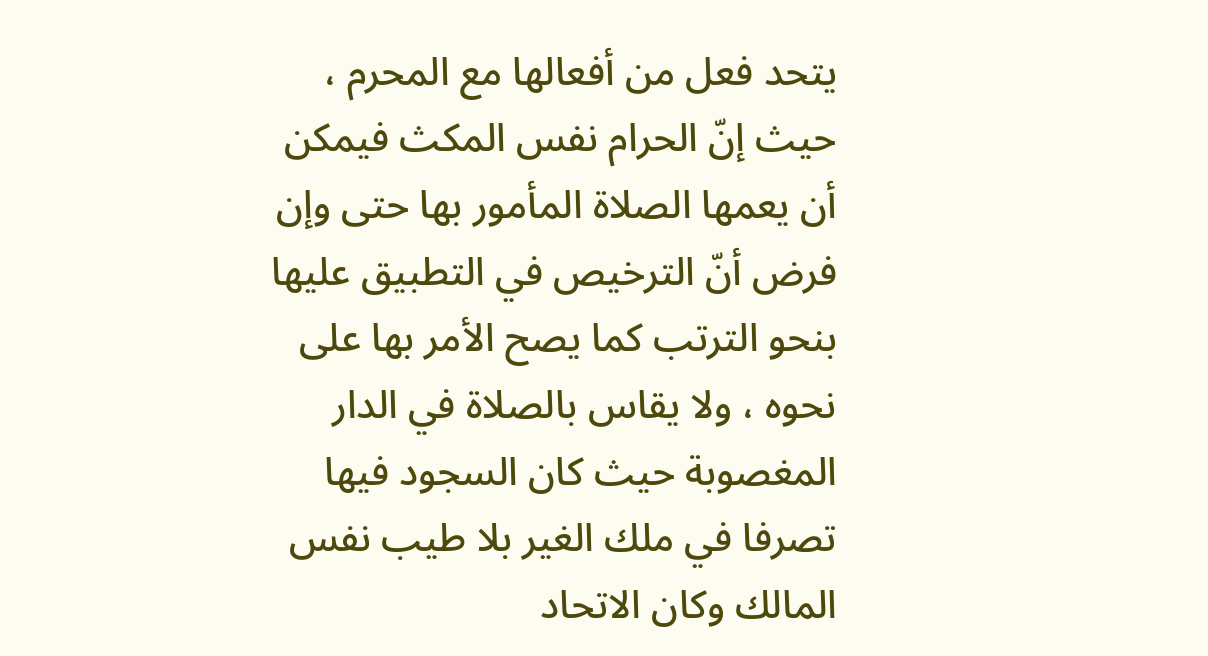يتحد فعل من أفعالها مع المحرم ، حيث إنّ الحرام نفس المكث فيمكن أن يعمها الصلاة المأمور بها حتى وإن فرض أنّ الترخيص في التطبيق عليها بنحو الترتب كما يصح الأمر بها على نحوه ، ولا يقاس بالصلاة في الدار المغصوبة حيث كان السجود فيها تصرفا في ملك الغير بلا طيب نفس المالك وكان الاتحاد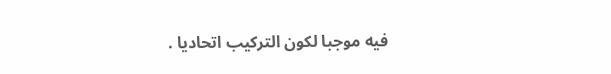فيه موجبا لكون التركيب اتحاديا .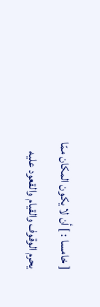[ خامسا : ] أن لا يكون المكان ممّا يحرم الوقوف والقيام والقعود عليه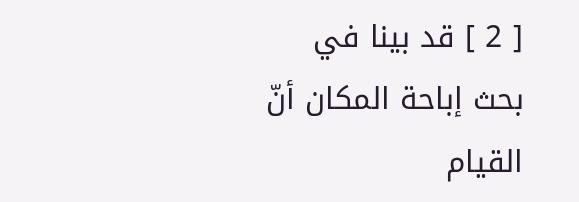[ 2 ] قد بينا في بحث إباحة المكان أنّ القيام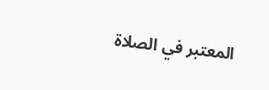المعتبر في الصلاة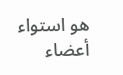هو استواء أعضاء